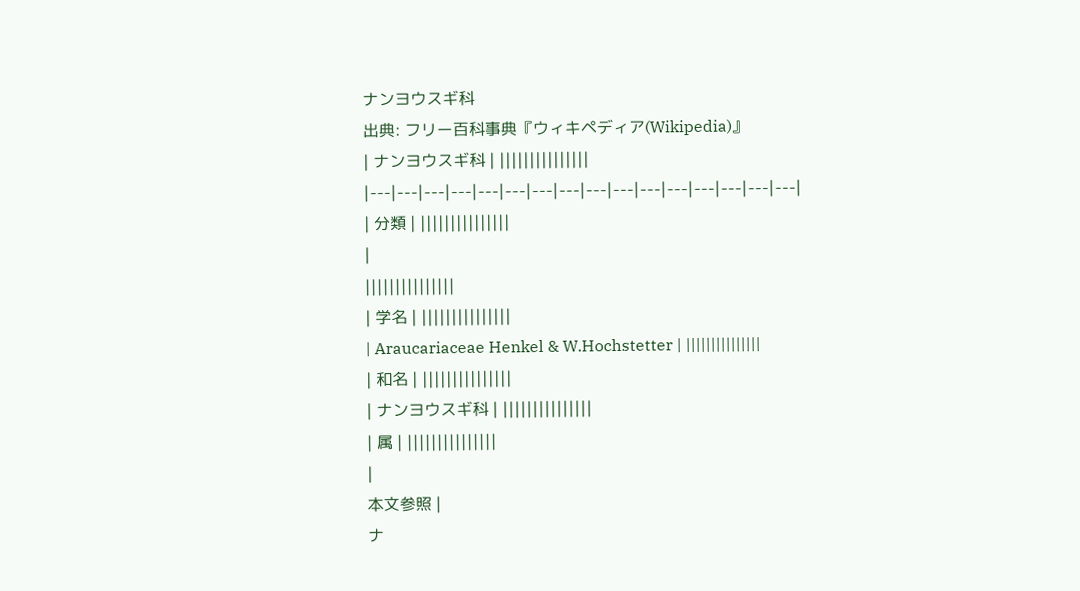ナンヨウスギ科
出典: フリー百科事典『ウィキペディア(Wikipedia)』
| ナンヨウスギ科 | |||||||||||||||
|---|---|---|---|---|---|---|---|---|---|---|---|---|---|---|---|
| 分類 | |||||||||||||||
|
|||||||||||||||
| 学名 | |||||||||||||||
| Araucariaceae Henkel & W.Hochstetter | |||||||||||||||
| 和名 | |||||||||||||||
| ナンヨウスギ科 | |||||||||||||||
| 属 | |||||||||||||||
|
本文参照 |
ナ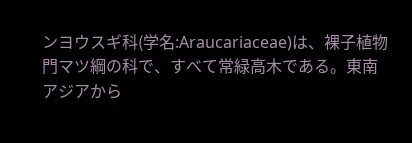ンヨウスギ科(学名:Araucariaceae)は、裸子植物門マツ綱の科で、すべて常緑高木である。東南アジアから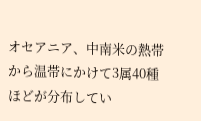オセアニア、中南米の熱帯から温帯にかけて3属40種ほどが分布してい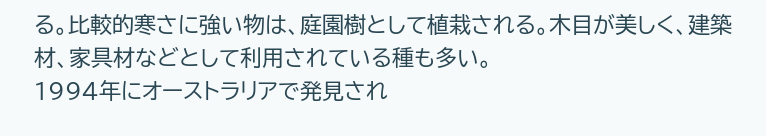る。比較的寒さに強い物は、庭園樹として植栽される。木目が美しく、建築材、家具材などとして利用されている種も多い。
1994年にオーストラリアで発見され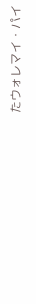たウォレマイ・パイ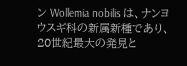ン Wollemia nobilis は、ナンヨウスギ科の新属新種であり、20世紀最大の発見と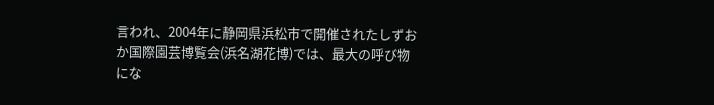言われ、2004年に静岡県浜松市で開催されたしずおか国際園芸博覧会(浜名湖花博)では、最大の呼び物にな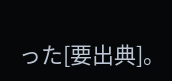った[要出典]。